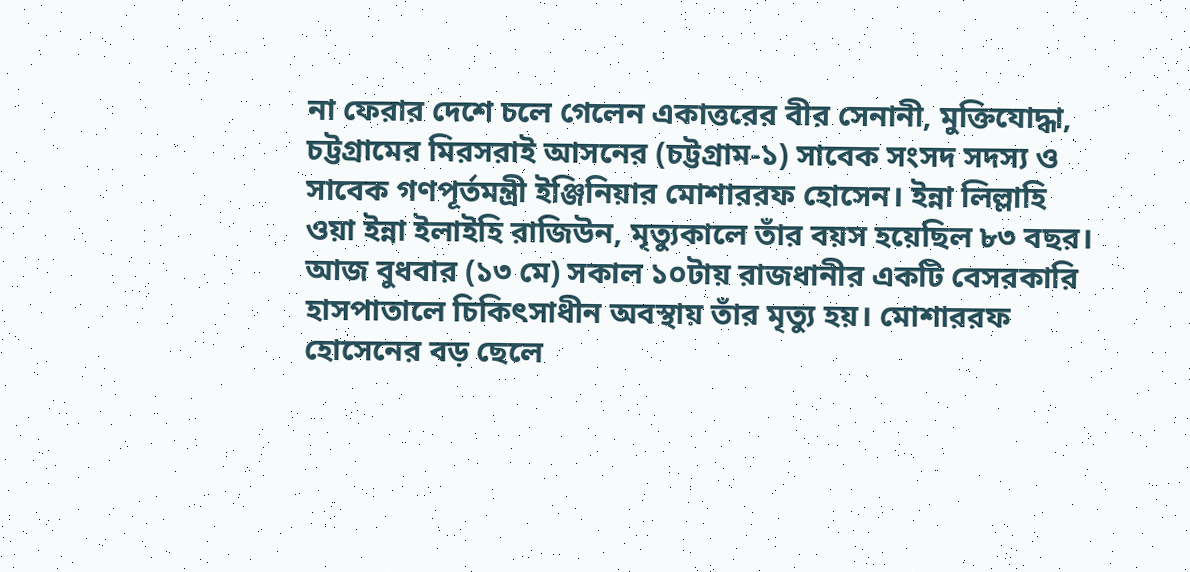না ফেরার দেশে চলে গেলেন একাত্তরের বীর সেনানী, মুক্তিযোদ্ধা, চট্টগ্রামের মিরসরাই আসনের (চট্টগ্রাম-১) সাবেক সংসদ সদস্য ও সাবেক গণপূর্তমন্ত্রী ইঞ্জিনিয়ার মোশাররফ হোসেন। ইন্না লিল্লাহি ওয়া ইন্না ইলাইহি রাজিউন, মৃত্যুকালে তাঁর বয়স হয়েছিল ৮৩ বছর।
আজ বুধবার (১৩ মে) সকাল ১০টায় রাজধানীর একটি বেসরকারি হাসপাতালে চিকিৎসাধীন অবস্থায় তাঁর মৃত্যু হয়। মোশাররফ হোসেনের বড় ছেলে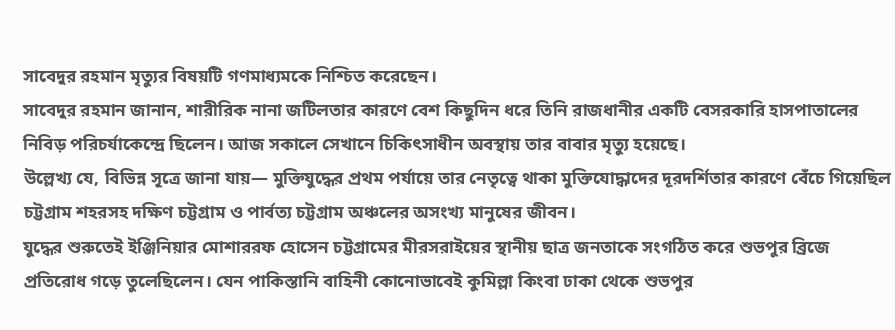সাবেদুর রহমান মৃত্যুর বিষয়টি গণমাধ্যমকে নিশ্চিত করেছেন।
সাবেদুর রহমান জানান, শারীরিক নানা জটিলতার কারণে বেশ কিছুদিন ধরে তিনি রাজধানীর একটি বেসরকারি হাসপাতালের নিবিড় পরিচর্যাকেন্দ্রে ছিলেন। আজ সকালে সেখানে চিকিৎসাধীন অবস্থায় তার বাবার মৃত্যু হয়েছে।
উল্লেখ্য যে, বিভিন্ন সূত্রে জানা যায়— মুক্তিযুদ্ধের প্রথম পর্যায়ে তার নেতৃত্বে থাকা মুক্তিযোদ্ধাদের দূরদর্শিতার কারণে বেঁচে গিয়েছিল চট্টগ্রাম শহরসহ দক্ষিণ চট্টগ্রাম ও পার্বত্য চট্টগ্রাম অঞ্চলের অসংখ্য মানুষের জীবন।
যুদ্ধের শুরুতেই ইঞ্জিনিয়ার মোশাররফ হোসেন চট্টগ্রামের মীরসরাইয়ের স্থানীয় ছাত্র জনতাকে সংগঠিত করে শুভপুর ব্রিজে প্রতিরোধ গড়ে তুলেছিলেন। যেন পাকিস্তানি বাহিনী কোনোভাবেই কুমিল্লা কিংবা ঢাকা থেকে শুভপুর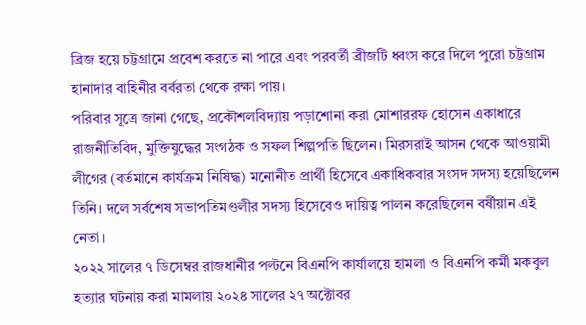ব্রিজ হয়ে চট্টগ্রামে প্রবেশ করতে না পারে এবং পরবর্তী ব্রীজটি ধ্বংস করে দিলে পুরো চট্টগ্রাম হানাদার বাহিনীর বর্বরতা থেকে রক্ষা পায়।
পরিবার সূত্রে জানা গেছে, প্রকৌশলবিদ্যায় পড়াশোনা করা মোশাররফ হোসেন একাধারে রাজনীতিবিদ, মুক্তিযুদ্ধের সংগঠক ও সফল শিল্পপতি ছিলেন। মিরসরাই আসন থেকে আওয়ামী লীগের (বর্তমানে কার্যক্রম নিষিদ্ধ) মনোনীত প্রার্থী হিসেবে একাধিকবার সংসদ সদস্য হয়েছিলেন তিনি। দলে সর্বশেষ সভাপতিমণ্ডলীর সদস্য হিসেবেও দায়িত্ব পালন করেছিলেন বর্ষীয়ান এই নেতা।
২০২২ সালের ৭ ডিসেম্বর রাজধানীর পল্টনে বিএনপি কার্যালয়ে হামলা ও বিএনপি কর্মী মকবুল হত্যার ঘটনায় করা মামলায় ২০২৪ সালের ২৭ অক্টোবর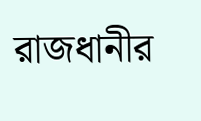রাজধানীর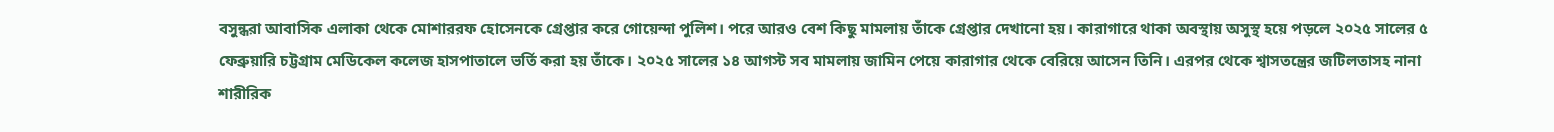বসুন্ধরা আবাসিক এলাকা থেকে মোশাররফ হোসেনকে গ্রেপ্তার করে গোয়েন্দা পুলিশ। পরে আরও বেশ কিছু মামলায় তাঁকে গ্রেপ্তার দেখানো হয়। কারাগারে থাকা অবস্থায় অসুস্থ হয়ে পড়লে ২০২৫ সালের ৫ ফেব্রুয়ারি চট্টগ্রাম মেডিকেল কলেজ হাসপাতালে ভর্তি করা হয় তাঁকে। ২০২৫ সালের ১৪ আগস্ট সব মামলায় জামিন পেয়ে কারাগার থেকে বেরিয়ে আসেন তিনি। এরপর থেকে শ্বাসতন্ত্রের জটিলতাসহ নানা শারীরিক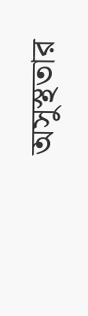অসুস্থতার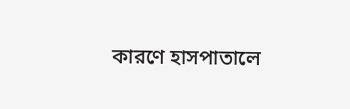কারণে হাসপাতালে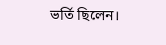ভর্তি ছিলেন।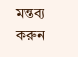মন্তব্য করুন